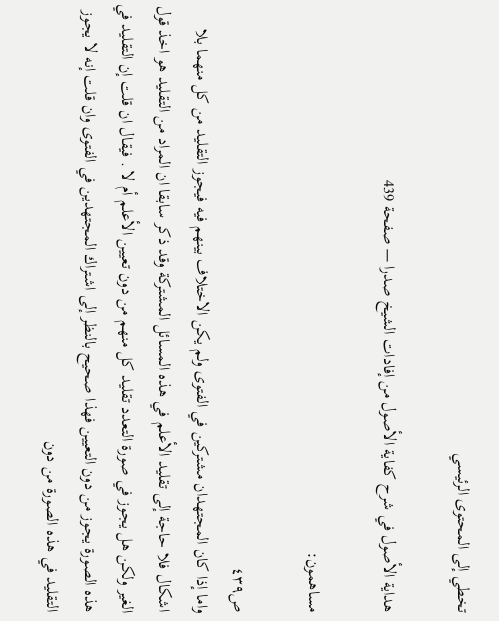تخطي إلى المحتوى الرئيسي

هداية الأصول في شرح كفاية الأصول من إفادات الشيخ صدرا — صفحة 439

مساهمون:

ص٤٣٩
واما إذا كان المجتهدان مشتركين في الفتوى ولم يكن الاختلاف بينهم فيه فيجوز التقليد من كل منهما بلا اشكال فلا حاجة إلى تقليد الأعلم في هذه المسائل المشتركة وقد ذكر سابقا ان المراد من التقليد هو اخذ قول الغير ولكن هل يجوز في صورة التعدد تقليد كل منهم من دون تعيين الأعلم أم لا . فيقال ان قلت إن التقليد في هذه الصورة يجوز من دون التعيين فهذا صحيح بالنظر إلى اشتراك المجتهدين في الفتوى وان قلت إنه لا يجوز التقليد في هذه الصورة من دون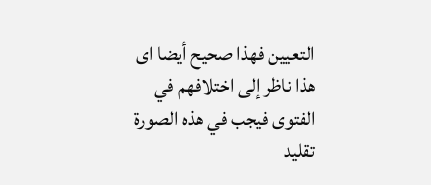التعيين فهذا صحيح أيضا اى هذا ناظر إلى اختلافهم في الفتوى فيجب في هذه الصورة تقليد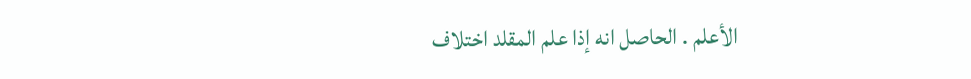الأعلم . الحاصل انه إذا علم المقلد اختلاف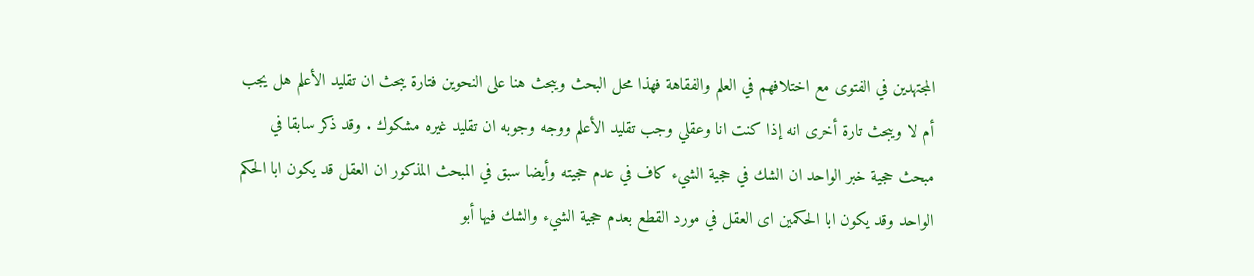المجتهدين في الفتوى مع اختلافهم في العلم والفقاهة فهذا محل البحث ويبحث هنا على النحوين فتارة يبحث ان تقليد الأعلم هل يجب أم لا ويبحث تارة أخرى انه إذا كنت انا وعقلي وجب تقليد الأعلم ووجه وجوبه ان تقليد غيره مشكوك . وقد ذكر سابقا في مبحث حجية خبر الواحد ان الشك في حجية الشيء كاف في عدم حجيته وأيضا سبق في المبحث المذكور ان العقل قد يكون ابا الحكم الواحد وقد يكون ابا الحكمين اى العقل في مورد القطع بعدم حجية الشيء والشك فيها أبو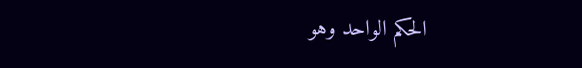الحكم الواحد وهو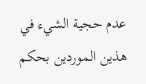عدم حجية الشيء في هذين الموردين بحكم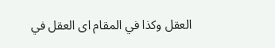العقل وكذا في المقام اى العقل في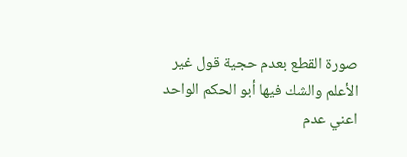صورة القطع بعدم حجية قول غير الأعلم والشك فيها أبو الحكم الواحد اعني عدم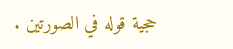حجية قوله في الصورتين .